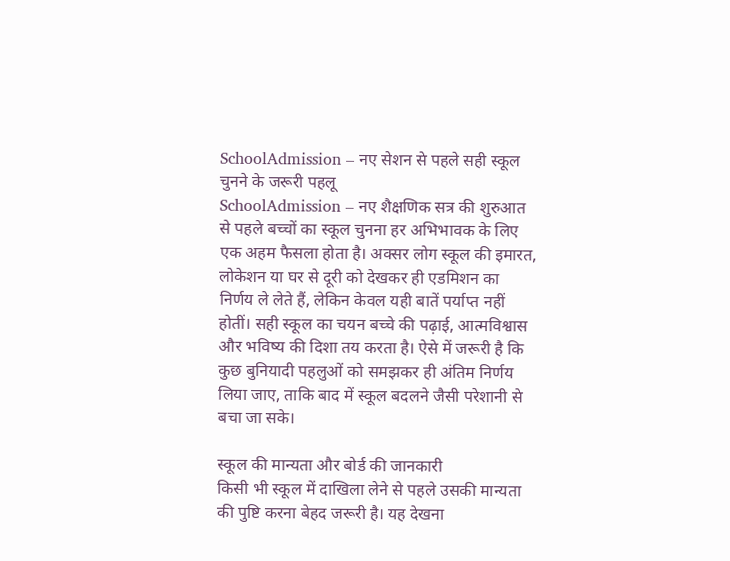SchoolAdmission – नए सेशन से पहले सही स्कूल चुनने के जरूरी पहलू
SchoolAdmission – नए शैक्षणिक सत्र की शुरुआत से पहले बच्चों का स्कूल चुनना हर अभिभावक के लिए एक अहम फैसला होता है। अक्सर लोग स्कूल की इमारत, लोकेशन या घर से दूरी को देखकर ही एडमिशन का निर्णय ले लेते हैं, लेकिन केवल यही बातें पर्याप्त नहीं होतीं। सही स्कूल का चयन बच्चे की पढ़ाई, आत्मविश्वास और भविष्य की दिशा तय करता है। ऐसे में जरूरी है कि कुछ बुनियादी पहलुओं को समझकर ही अंतिम निर्णय लिया जाए, ताकि बाद में स्कूल बदलने जैसी परेशानी से बचा जा सके।

स्कूल की मान्यता और बोर्ड की जानकारी
किसी भी स्कूल में दाखिला लेने से पहले उसकी मान्यता की पुष्टि करना बेहद जरूरी है। यह देखना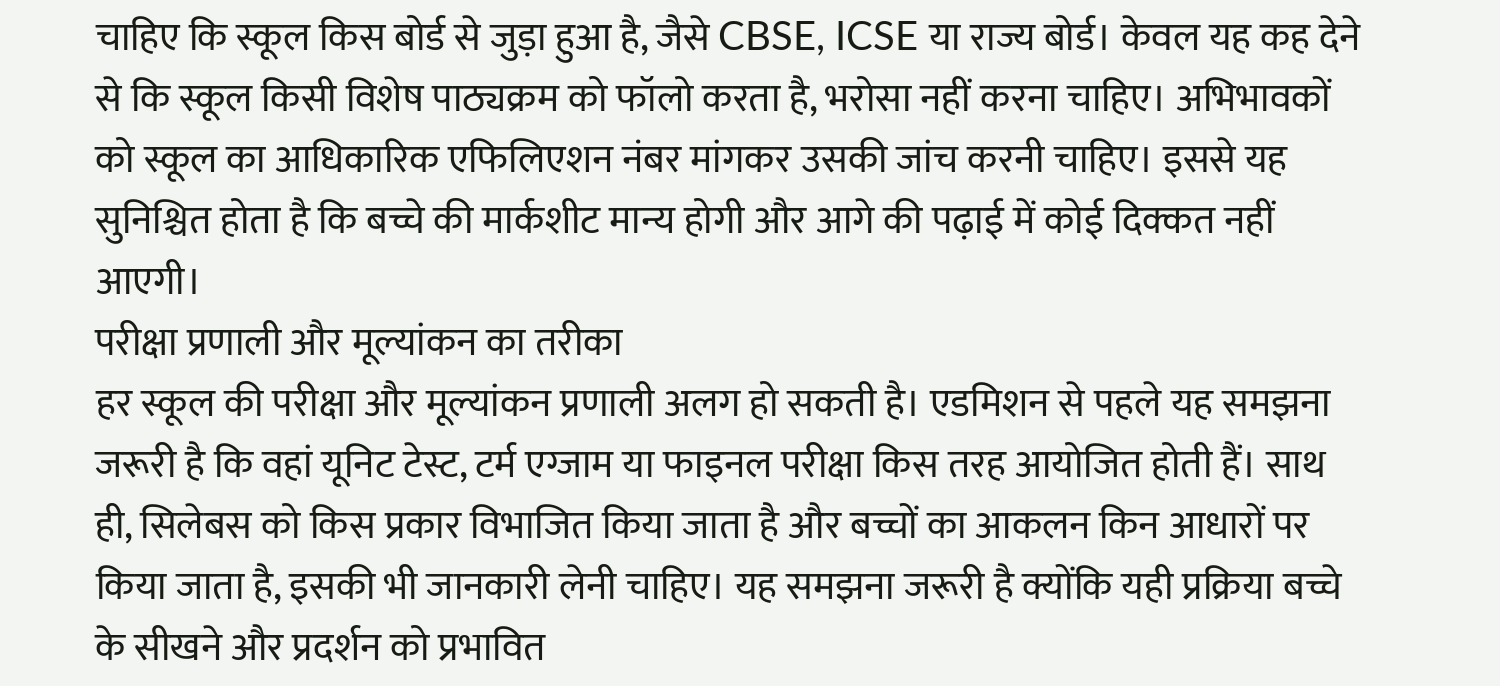चाहिए कि स्कूल किस बोर्ड से जुड़ा हुआ है, जैसे CBSE, ICSE या राज्य बोर्ड। केवल यह कह देने से कि स्कूल किसी विशेष पाठ्यक्रम को फॉलो करता है, भरोसा नहीं करना चाहिए। अभिभावकों को स्कूल का आधिकारिक एफिलिएशन नंबर मांगकर उसकी जांच करनी चाहिए। इससे यह सुनिश्चित होता है कि बच्चे की मार्कशीट मान्य होगी और आगे की पढ़ाई में कोई दिक्कत नहीं आएगी।
परीक्षा प्रणाली और मूल्यांकन का तरीका
हर स्कूल की परीक्षा और मूल्यांकन प्रणाली अलग हो सकती है। एडमिशन से पहले यह समझना जरूरी है कि वहां यूनिट टेस्ट, टर्म एग्जाम या फाइनल परीक्षा किस तरह आयोजित होती हैं। साथ ही, सिलेबस को किस प्रकार विभाजित किया जाता है और बच्चों का आकलन किन आधारों पर किया जाता है, इसकी भी जानकारी लेनी चाहिए। यह समझना जरूरी है क्योंकि यही प्रक्रिया बच्चे के सीखने और प्रदर्शन को प्रभावित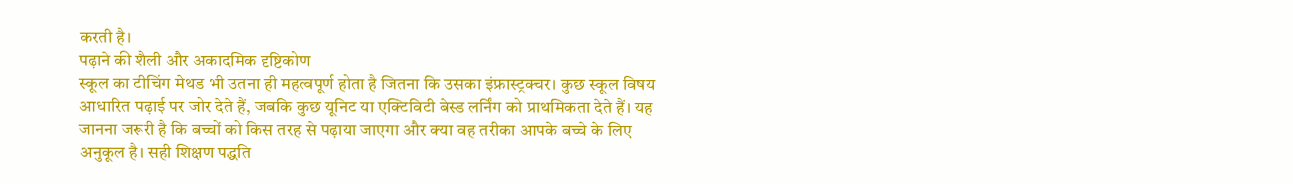करती है।
पढ़ाने की शैली और अकादमिक दृष्टिकोण
स्कूल का टीचिंग मेथड भी उतना ही महत्वपूर्ण होता है जितना कि उसका इंफ्रास्ट्रक्चर। कुछ स्कूल विषय आधारित पढ़ाई पर जोर देते हैं, जबकि कुछ यूनिट या एक्टिविटी बेस्ड लर्निंग को प्राथमिकता देते हैं। यह जानना जरूरी है कि बच्चों को किस तरह से पढ़ाया जाएगा और क्या वह तरीका आपके बच्चे के लिए अनुकूल है। सही शिक्षण पद्धति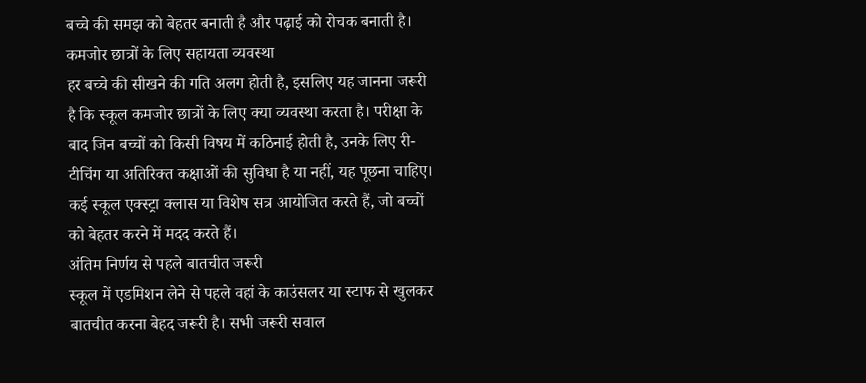बच्चे की समझ को बेहतर बनाती है और पढ़ाई को रोचक बनाती है।
कमजोर छात्रों के लिए सहायता व्यवस्था
हर बच्चे की सीखने की गति अलग होती है, इसलिए यह जानना जरूरी है कि स्कूल कमजोर छात्रों के लिए क्या व्यवस्था करता है। परीक्षा के बाद जिन बच्चों को किसी विषय में कठिनाई होती है, उनके लिए री-टीचिंग या अतिरिक्त कक्षाओं की सुविधा है या नहीं, यह पूछना चाहिए। कई स्कूल एक्स्ट्रा क्लास या विशेष सत्र आयोजित करते हैं, जो बच्चों को बेहतर करने में मदद करते हैं।
अंतिम निर्णय से पहले बातचीत जरूरी
स्कूल में एडमिशन लेने से पहले वहां के काउंसलर या स्टाफ से खुलकर बातचीत करना बेहद जरूरी है। सभी जरूरी सवाल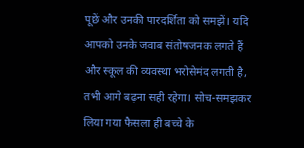पूछें और उनकी पारदर्शिता को समझें। यदि आपको उनके जवाब संतोषजनक लगते हैं और स्कूल की व्यवस्था भरोसेमंद लगती है, तभी आगे बढ़ना सही रहेगा। सोच-समझकर लिया गया फैसला ही बच्चे के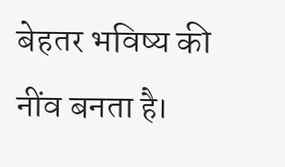बेहतर भविष्य की नींव बनता है।